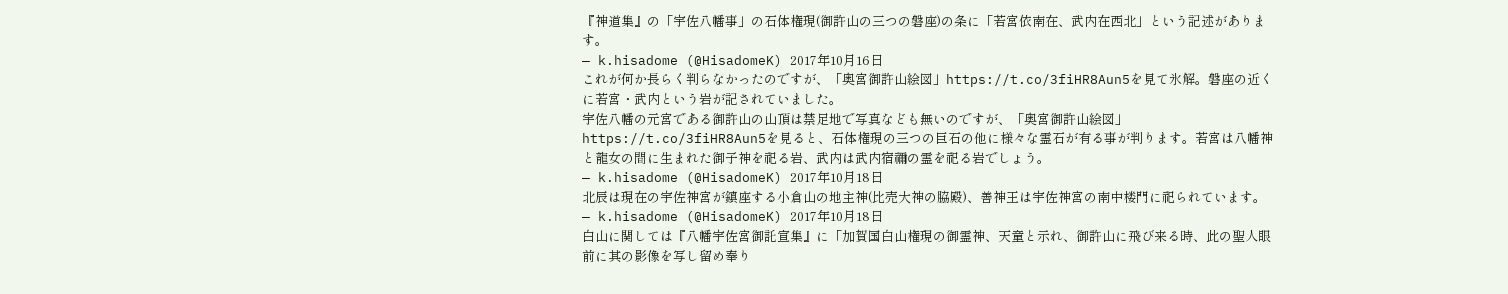『神道集』の「宇佐八幡事」の石体権現(御許山の三つの磐座)の条に「若宮依南在、武内在西北」という記述があります。
— k.hisadome (@HisadomeK) 2017年10月16日
これが何か長らく判らなかったのですが、「奥宮御許山絵図」https://t.co/3fiHR8Aun5を見て氷解。磐座の近くに若宮・武内という岩が記されていました。
宇佐八幡の元宮である御許山の山頂は禁足地で写真なども無いのですが、「奥宮御許山絵図」https://t.co/3fiHR8Aun5を見ると、石体権現の三つの巨石の他に様々な霊石が有る事が判ります。若宮は八幡神と龍女の間に生まれた御子神を祀る岩、武内は武内宿禰の霊を祀る岩でしょう。
— k.hisadome (@HisadomeK) 2017年10月18日
北辰は現在の宇佐神宮が鎮座する小倉山の地主神(比売大神の脇殿)、善神王は宇佐神宮の南中楼門に祀られています。
— k.hisadome (@HisadomeK) 2017年10月18日
白山に関しては『八幡宇佐宮御託宣集』に「加賀国白山権現の御霊神、天童と示れ、御許山に飛び来る時、此の聖人眼前に其の影像を写し留め奉り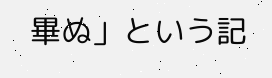畢ぬ」という記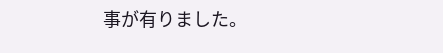事が有りました。